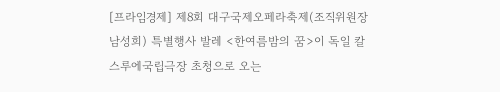[프라임경제] 제8회 대구국제오페라축제(조직위원장 남성희) 특별행사 발레 <한여름밤의 꿈>이 독일 칼스루에국립극장 초청으로 오는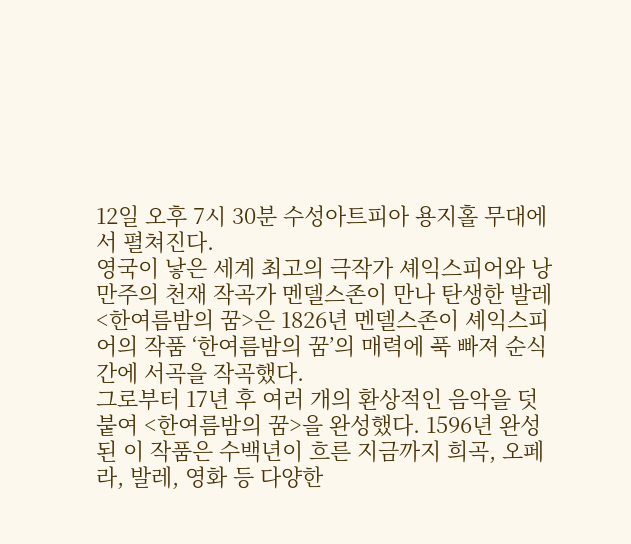12일 오후 7시 30분 수성아트피아 용지홀 무대에서 펼쳐진다.
영국이 낳은 세계 최고의 극작가 셰익스피어와 낭만주의 천재 작곡가 멘델스존이 만나 탄생한 발레 <한여름밤의 꿈>은 1826년 멘델스존이 셰익스피어의 작품 ‘한여름밤의 꿈’의 매력에 푹 빠져 순식간에 서곡을 작곡했다.
그로부터 17년 후 여러 개의 환상적인 음악을 덧붙여 <한여름밤의 꿈>을 완성했다. 1596년 완성된 이 작품은 수백년이 흐른 지금까지 희곡, 오페라, 발레, 영화 등 다양한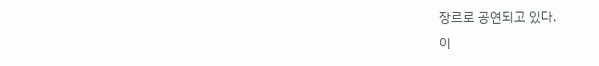장르로 공연되고 있다.
이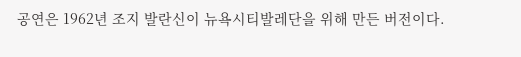공연은 1962년 조지 발란신이 뉴욕시티발레단을 위해 만든 버전이다.